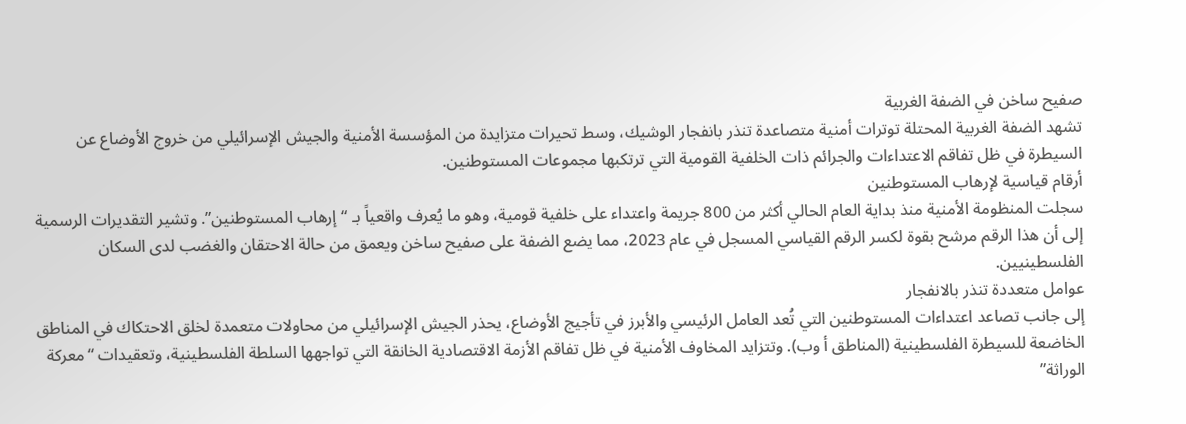صفيح ساخن في الضفة الغربية
تشهد الضفة الغربية المحتلة توترات أمنية متصاعدة تنذر بانفجار الوشيك، وسط تحيرات متزايدة من المؤسسة الأمنية والجيش الإسرائيلي من خروج الأوضاع عن السيطرة في ظل تفاقم الاعتداءات والجرائم ذات الخلفية القومية التي ترتكبها مجموعات المستوطنين.
أرقام قياسية لإرهاب المستوطنين
سجلت المنظومة الأمنية منذ بداية العام الحالي أكثر من 800 جريمة واعتداء على خلفية قومية، وهو ما يُعرف واقعياً بـ “إرهاب المستوطنين”. وتشير التقديرات الرسمية إلى أن هذا الرقم مرشح بقوة لكسر الرقم القياسي المسجل في عام 2023، مما يضع الضفة على صفيح ساخن ويعمق من حالة الاحتقان والغضب لدى السكان الفلسطينيين.
عوامل متعددة تنذر بالانفجار
إلى جانب تصاعد اعتداءات المستوطنين التي تُعد العامل الرئيسي والأبرز في تأجيج الأوضاع، يحذر الجيش الإسرائيلي من محاولات متعمدة لخلق الاحتكاك في المناطق الخاضعة للسيطرة الفلسطينية (المناطق أ وب). وتتزايد المخاوف الأمنية في ظل تفاقم الأزمة الاقتصادية الخانقة التي تواجهها السلطة الفلسطينية، وتعقيدات “معركة الوراثة”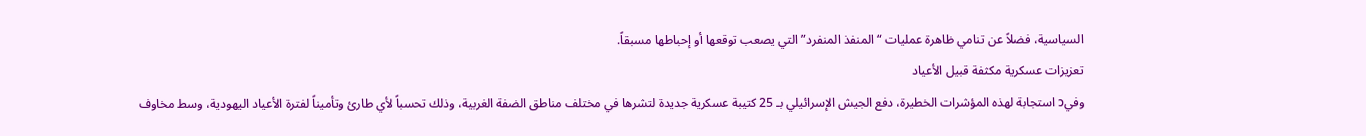السياسية، فضلاً عن تنامي ظاهرة عمليات “المنفذ المنفرد” التي يصعب توقعها أو إحباطها مسبقاً.
تعزيزات عسكرية مكثفة قبيل الأعياد
وفيว استجابة لهذه المؤشرات الخطيرة، دفع الجيش الإسرائيلي بـ 25 كتيبة عسكرية جديدة لتشرها في مختلف مناطق الضفة الغربية، وذلك تحسباً لأي طارئ وتأميناً لفترة الأعياد اليهودية، وسط مخاوف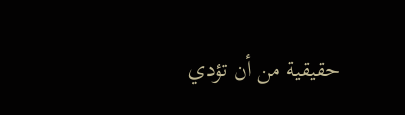حقيقية من أن تؤدي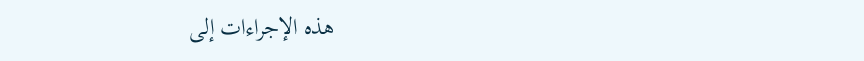هذه الإجراءات إلى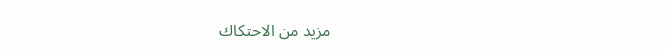مزيد من الاحتكاك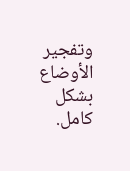وتفجير الأوضاع بشكل كامل.